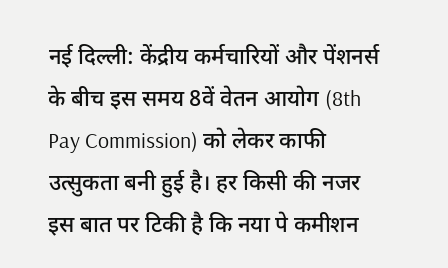नई दिल्ली: केंद्रीय कर्मचारियों और पेंशनर्स के बीच इस समय 8वें वेतन आयोग (8th Pay Commission) को लेकर काफी उत्सुकता बनी हुई है। हर किसी की नजर इस बात पर टिकी है कि नया पे कमीशन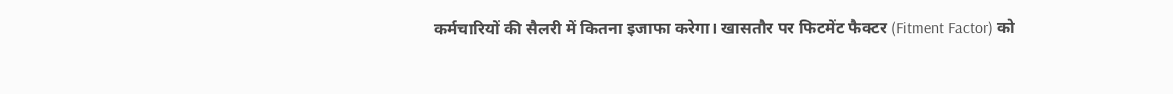कर्मचारियों की सैलरी में कितना इजाफा करेगा। खासतौर पर फिटमेंट फैक्टर (Fitment Factor) को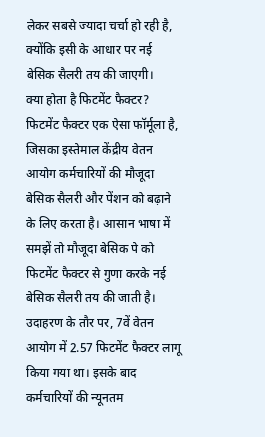लेकर सबसे ज्यादा चर्चा हो रही है, क्योंकि इसी के आधार पर नई बेसिक सैलरी तय की जाएगी।
क्या होता है फिटमेंट फैक्टर?
फिटमेंट फैक्टर एक ऐसा फॉर्मूला है, जिसका इस्तेमाल केंद्रीय वेतन आयोग कर्मचारियों की मौजूदा बेसिक सैलरी और पेंशन को बढ़ाने के लिए करता है। आसान भाषा में समझें तो मौजूदा बेसिक पे को फिटमेंट फैक्टर से गुणा करके नई बेसिक सैलरी तय की जाती है।
उदाहरण के तौर पर, 7वें वेतन आयोग में 2.57 फिटमेंट फैक्टर लागू किया गया था। इसके बाद कर्मचारियों की न्यूनतम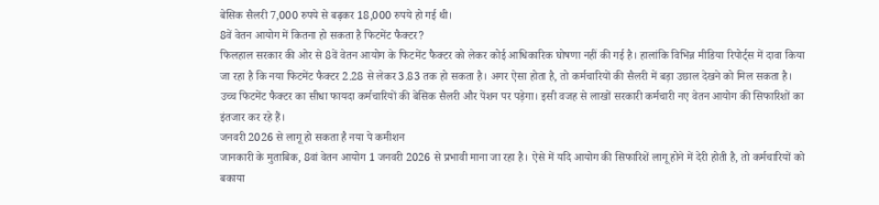बेसिक सैलरी 7,000 रुपये से बढ़कर 18,000 रुपये हो गई थी।
8वें वेतन आयोग में कितना हो सकता है फिटमेंट फैक्टर?
फिलहाल सरकार की ओर से 8वें वेतन आयोग के फिटमेंट फैक्टर को लेकर कोई आधिकारिक घोषणा नहीं की गई है। हालांकि विभिन्न मीडिया रिपोर्ट्स में दावा किया जा रहा है कि नया फिटमेंट फैक्टर 2.28 से लेकर 3.83 तक हो सकता है। अगर ऐसा होता है, तो कर्मचारियों की सैलरी में बड़ा उछाल देखने को मिल सकता है।
उच्च फिटमेंट फैक्टर का सीधा फायदा कर्मचारियों की बेसिक सैलरी और पेंशन पर पड़ेगा। इसी वजह से लाखों सरकारी कर्मचारी नए वेतन आयोग की सिफारिशों का इंतजार कर रहे हैं।
जनवरी 2026 से लागू हो सकता है नया पे कमीशन
जानकारी के मुताबिक, 8वां वेतन आयोग 1 जनवरी 2026 से प्रभावी माना जा रहा है। ऐसे में यदि आयोग की सिफारिशें लागू होने में देरी होती है, तो कर्मचारियों को बकाया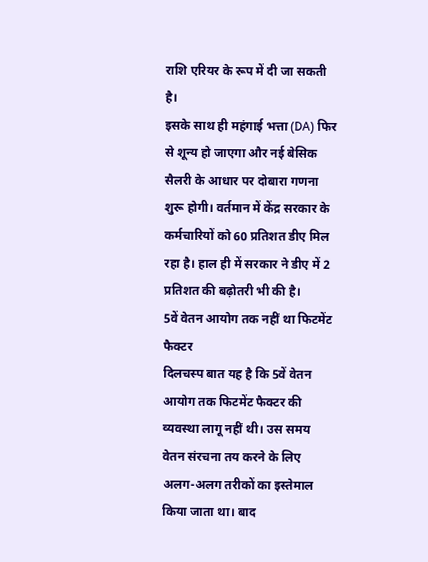राशि एरियर के रूप में दी जा सकती है।
इसके साथ ही महंगाई भत्ता (DA) फिर से शून्य हो जाएगा और नई बेसिक सैलरी के आधार पर दोबारा गणना शुरू होगी। वर्तमान में केंद्र सरकार के कर्मचारियों को 60 प्रतिशत डीए मिल रहा है। हाल ही में सरकार ने डीए में 2 प्रतिशत की बढ़ोतरी भी की है।
5वें वेतन आयोग तक नहीं था फिटमेंट फैक्टर
दिलचस्प बात यह है कि 5वें वेतन आयोग तक फिटमेंट फैक्टर की व्यवस्था लागू नहीं थी। उस समय वेतन संरचना तय करने के लिए अलग-अलग तरीकों का इस्तेमाल किया जाता था। बाद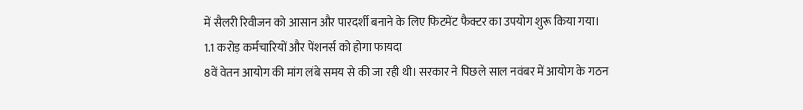में सैलरी रिवीजन को आसान और पारदर्शी बनाने के लिए फिटमेंट फैक्टर का उपयोग शुरू किया गया।
1.1 करोड़ कर्मचारियों और पेंशनर्स को होगा फायदा
8वें वेतन आयोग की मांग लंबे समय से की जा रही थी। सरकार ने पिछले साल नवंबर में आयोग के गठन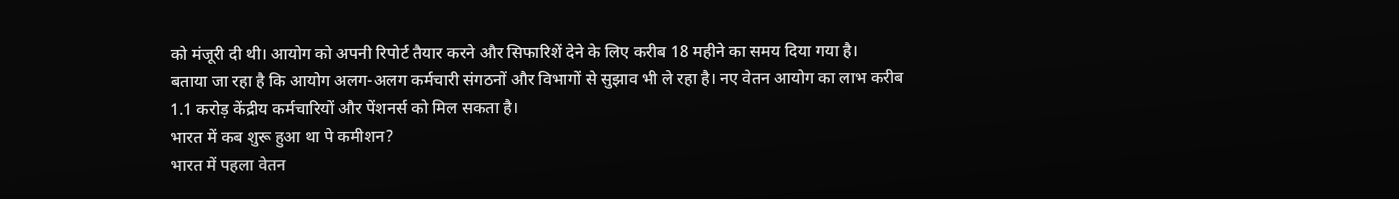को मंजूरी दी थी। आयोग को अपनी रिपोर्ट तैयार करने और सिफारिशें देने के लिए करीब 18 महीने का समय दिया गया है।
बताया जा रहा है कि आयोग अलग-अलग कर्मचारी संगठनों और विभागों से सुझाव भी ले रहा है। नए वेतन आयोग का लाभ करीब 1.1 करोड़ केंद्रीय कर्मचारियों और पेंशनर्स को मिल सकता है।
भारत में कब शुरू हुआ था पे कमीशन?
भारत में पहला वेतन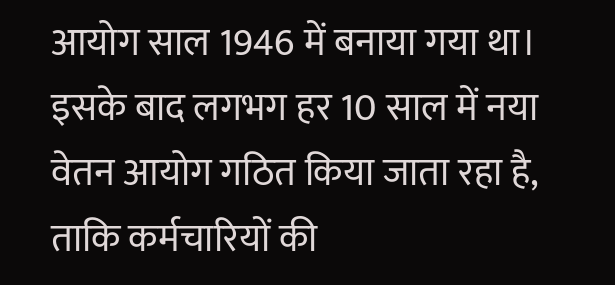आयोग साल 1946 में बनाया गया था। इसके बाद लगभग हर 10 साल में नया वेतन आयोग गठित किया जाता रहा है, ताकि कर्मचारियों की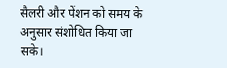सैलरी और पेंशन को समय के अनुसार संशोधित किया जा सके।